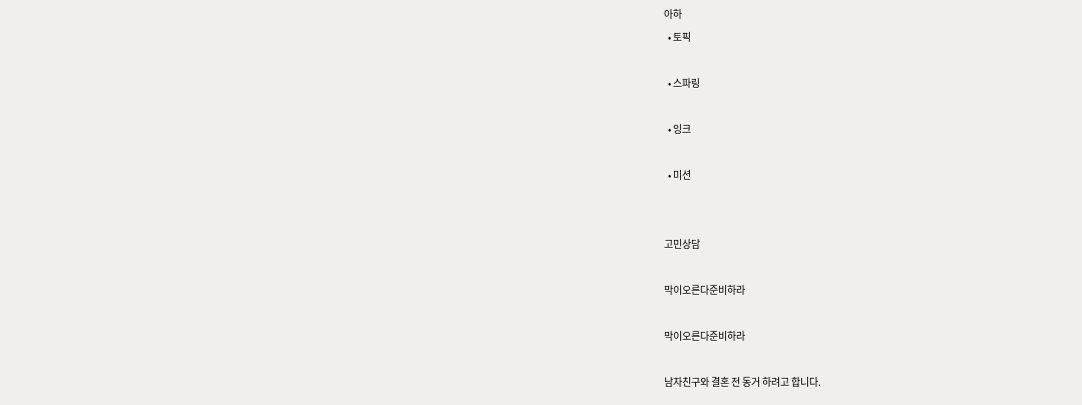아하
  • 토픽

  • 스파링

  • 잉크

  • 미션


고민상담

막이오른다준비하라

막이오른다준비하라

남자친구와 결혼 전 동거 하려고 합니다.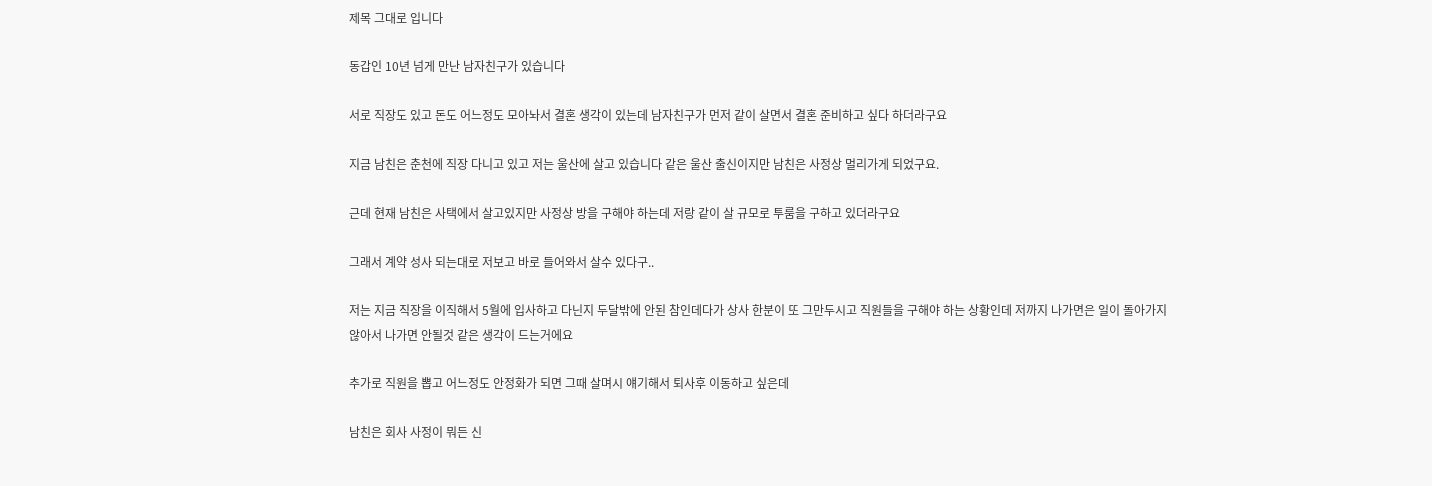제목 그대로 입니다

동갑인 10년 넘게 만난 남자친구가 있습니다

서로 직장도 있고 돈도 어느정도 모아놔서 결혼 생각이 있는데 남자친구가 먼저 같이 살면서 결혼 준비하고 싶다 하더라구요

지금 남친은 춘천에 직장 다니고 있고 저는 울산에 살고 있습니다 같은 울산 출신이지만 남친은 사정상 멀리가게 되었구요.

근데 현재 남친은 사택에서 살고있지만 사정상 방을 구해야 하는데 저랑 같이 살 규모로 투룸을 구하고 있더라구요

그래서 계약 성사 되는대로 저보고 바로 들어와서 살수 있다구..

저는 지금 직장을 이직해서 5월에 입사하고 다닌지 두달밖에 안된 참인데다가 상사 한분이 또 그만두시고 직원들을 구해야 하는 상황인데 저까지 나가면은 일이 돌아가지 않아서 나가면 안될것 같은 생각이 드는거에요

추가로 직원을 뽑고 어느정도 안정화가 되면 그때 살며시 얘기해서 퇴사후 이동하고 싶은데

남친은 회사 사정이 뭐든 신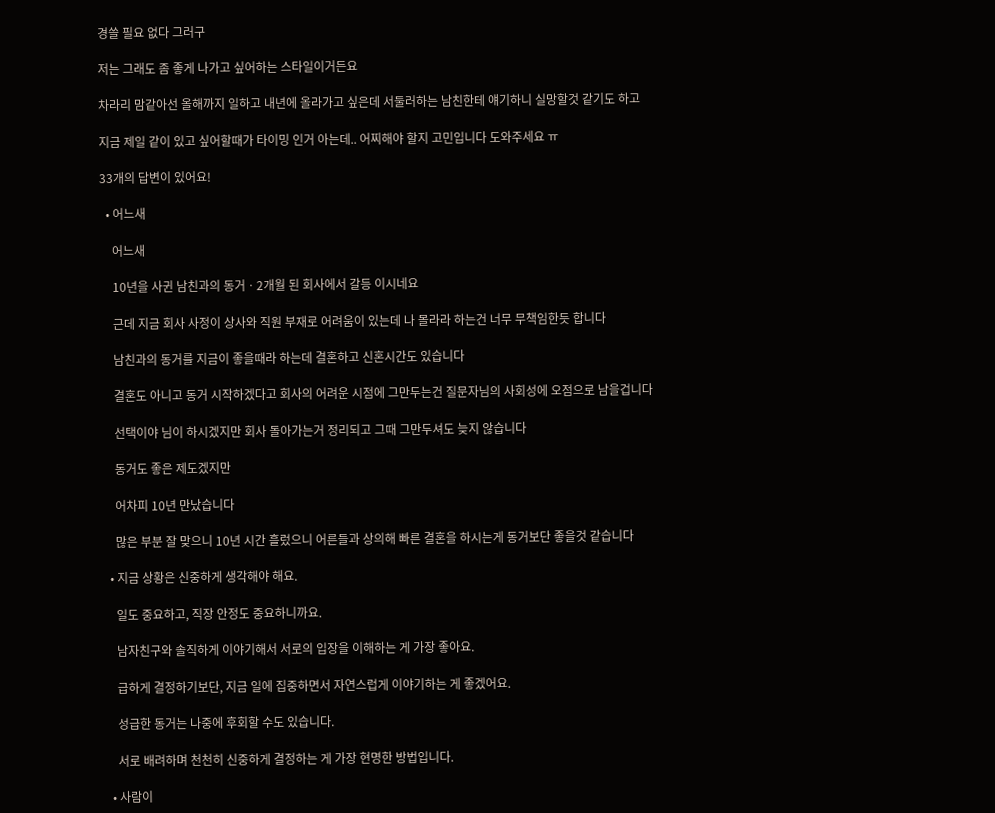경쓸 필요 없다 그러구

저는 그래도 좀 좋게 나가고 싶어하는 스타일이거든요

차라리 맘같아선 올해까지 일하고 내년에 올라가고 싶은데 서둘러하는 남친한테 얘기하니 실망할것 같기도 하고

지금 제일 같이 있고 싶어할때가 타이밍 인거 아는데.. 어찌해야 할지 고민입니다 도와주세요 ㅠ

33개의 답변이 있어요!

  • 어느새

    어느새

    10년을 사귄 남친과의 동거ㆍ2개월 된 회사에서 갈등 이시네요

    근데 지금 회사 사정이 상사와 직원 부재로 어려움이 있는데 나 몰라라 하는건 너무 무책임한듯 합니다

    남친과의 동거를 지금이 좋을때라 하는데 결혼하고 신혼시간도 있습니다

    결혼도 아니고 동거 시작하겠다고 회사의 어려운 시점에 그만두는건 질문자님의 사회성에 오점으로 남을겁니다

    선택이야 님이 하시겠지만 회사 돌아가는거 정리되고 그때 그만두셔도 늦지 않습니다

    동거도 좋은 제도겠지만

    어차피 10년 만났습니다

    많은 부분 잘 맞으니 10년 시간 흘렀으니 어른들과 상의해 빠른 결혼을 하시는게 동거보단 좋을것 같습니다

  • 지금 상황은 신중하게 생각해야 해요.

    일도 중요하고, 직장 안정도 중요하니까요.

    남자친구와 솔직하게 이야기해서 서로의 입장을 이해하는 게 가장 좋아요.

    급하게 결정하기보단, 지금 일에 집중하면서 자연스럽게 이야기하는 게 좋겠어요.

    성급한 동거는 나중에 후회할 수도 있습니다.

    서로 배려하며 천천히 신중하게 결정하는 게 가장 현명한 방법입니다.

  • 사람이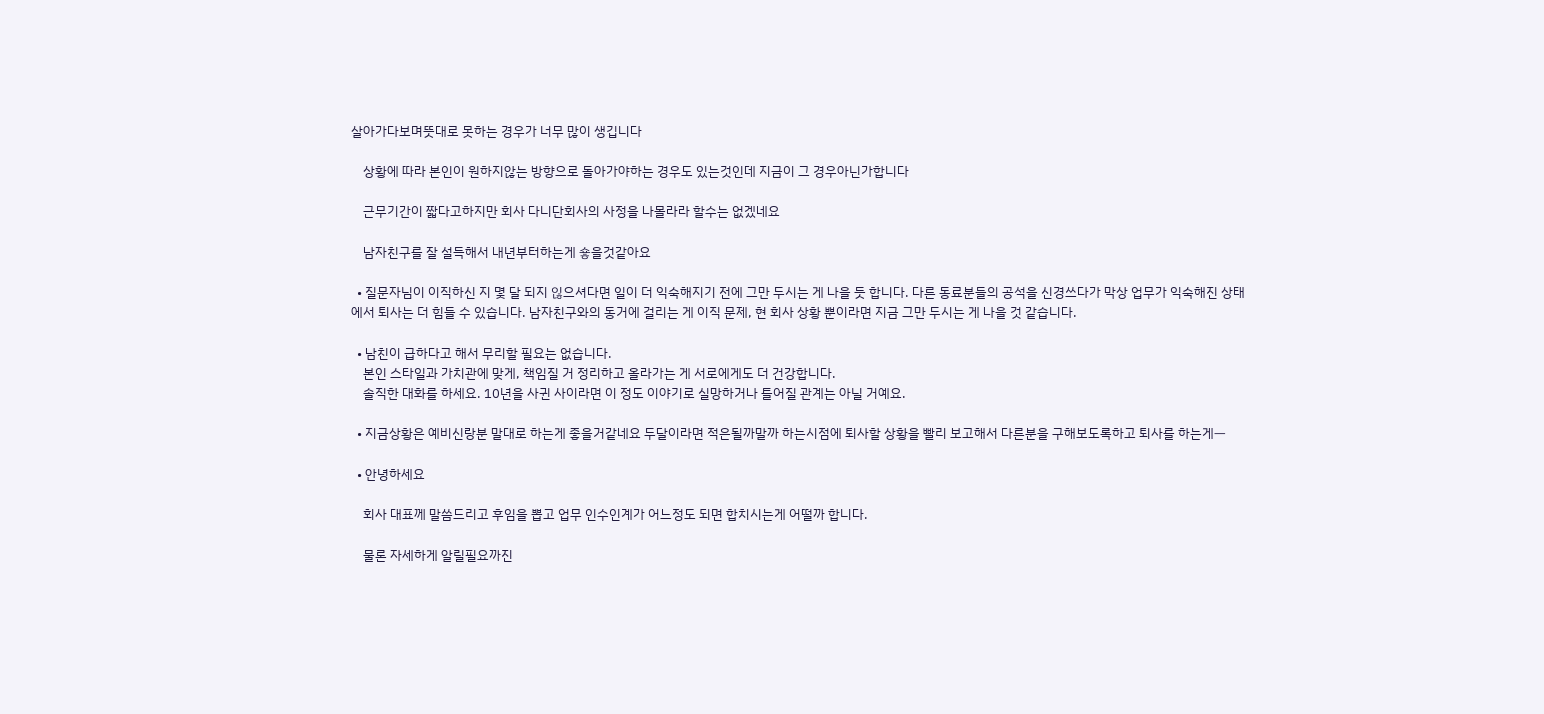살아가다보며뜻대로 못하는 경우가 너무 많이 생깁니다

    상황에 따라 본인이 원하지않는 방향으로 돌아가야하는 경우도 있는것인데 지금이 그 경우아닌가합니다

    근무기간이 짧다고하지만 회사 다니단회사의 사정을 나몰라라 할수는 없겠네요

    남자친구를 잘 설득해서 내년부터하는게 숗을것같아요

  • 질문자님이 이직하신 지 몇 달 되지 읺으셔다면 일이 더 익숙해지기 전에 그만 두시는 게 나을 듯 합니다. 다른 동료분들의 공석을 신경쓰다가 막상 업무가 익숙해진 상태에서 퇴사는 더 힘들 수 있습니다. 남자친구와의 동거에 걸리는 게 이직 문제, 현 회사 상황 뿐이라면 지금 그만 두시는 게 나을 것 같습니다.

  • 남친이 급하다고 해서 무리할 필요는 없습니다.
    본인 스타일과 가치관에 맞게, 책임질 거 정리하고 올라가는 게 서로에게도 더 건강합니다.
    솔직한 대화를 하세요. 10년을 사귄 사이라면 이 정도 이야기로 실망하거나 틀어질 관계는 아닐 거예요.

  • 지금상황은 예비신랑분 말대로 하는게 좋을거같네요 두달이라면 적은될까말까 하는시점에 퇴사할 상황을 빨리 보고해서 다른분을 구해보도록하고 퇴사를 하는게ㅡ

  • 안녕하세요

    회사 대표께 말씀드리고 후임을 뽑고 업무 인수인계가 어느정도 되면 합치시는게 어떨까 합니다.

    물론 자세하게 알릴필요까진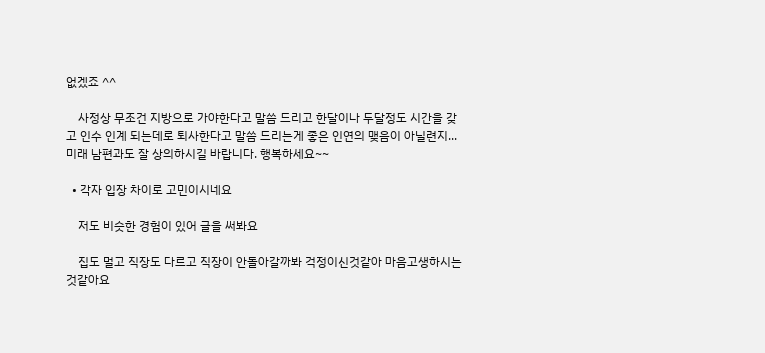없겠죠 ^^

    사정상 무조건 지방으로 가야한다고 말씀 드리고 한달이나 두달정도 시간을 갖고 인수 인계 되는데로 퇴사한다고 말씀 드리는게 좋은 인연의 맺음이 아닐련지... 미래 남편과도 잘 상의하시길 바랍니다. 행복하세요~~

  • 각자 입장 차이로 고민이시네요

    저도 비슷한 경험이 있어 글을 써봐요

    집도 멀고 직장도 다르고 직장이 안돌아갈까봐 걱정이신것같아 마음고생하시는것같아요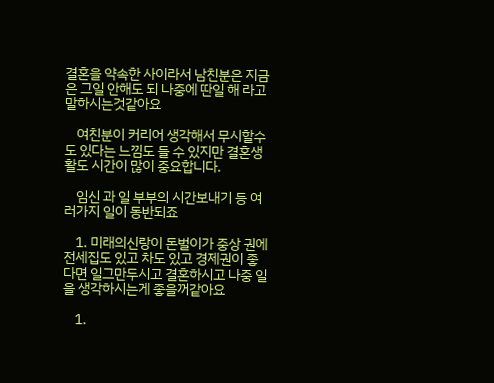결혼을 약속한 사이라서 남친분은 지금은 그일 안해도 되 나중에 딴일 해 라고 말하시는것같아요

    여친분이 커리어 생각해서 무시할수도 있다는 느낌도 들 수 있지만 결혼생활도 시간이 많이 중요합니다.

    임신 과 일 부부의 시간보내기 등 여러가지 일이 동반되죠

    1. 미래의신랑이 돈벌이가 중상 권에 전세집도 있고 차도 있고 경제권이 좋다면 일그만두시고 결혼하시고 나중 일을 생각하시는게 좋을꺼같아요

    1.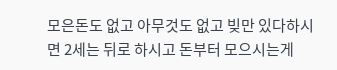모은돈도 없고 아무것도 없고 빚만 있다하시면 2세는 뒤로 하시고 돈부터 모으시는게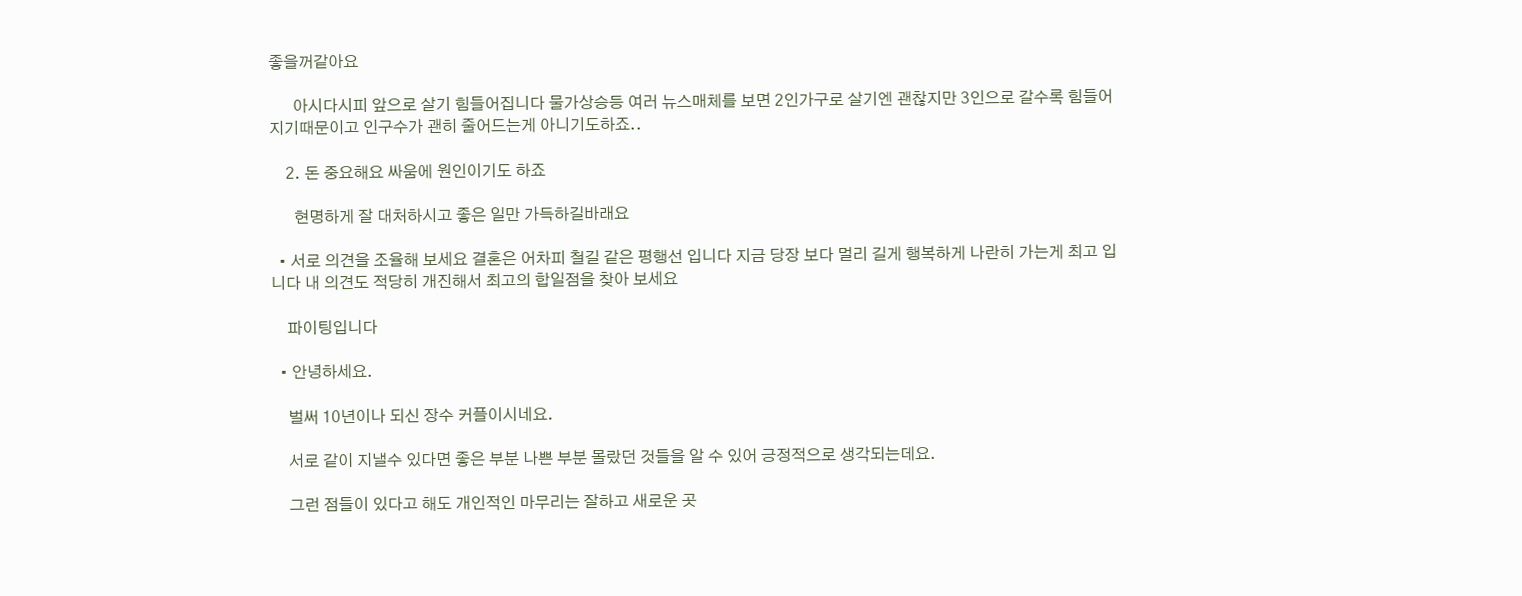좋을꺼같아요

      아시다시피 앞으로 살기 힘들어집니다 물가상승등 여러 뉴스매체를 보면 2인가구로 살기엔 괜찮지만 3인으로 갈수록 힘들어지기때문이고 인구수가 괜히 줄어드는게 아니기도하죠..

    2. 돈 중요해요 싸움에 원인이기도 하죠

      현명하게 잘 대처하시고 좋은 일만 가득하길바래요

  • 서로 의견을 조율해 보세요 결혼은 어차피 철길 같은 평행선 입니다 지금 당장 보다 멀리 길게 행복하게 나란히 가는게 최고 입니다 내 의견도 적당히 개진해서 최고의 합일점을 찾아 보세요

    파이팅입니다

  • 안녕하세요.

    벌써 10년이나 되신 장수 커플이시네요.

    서로 같이 지낼수 있다면 좋은 부분 나쁜 부분 몰랐던 것들을 알 수 있어 긍정적으로 생각되는데요.

    그런 점들이 있다고 해도 개인적인 마무리는 잘하고 새로운 곳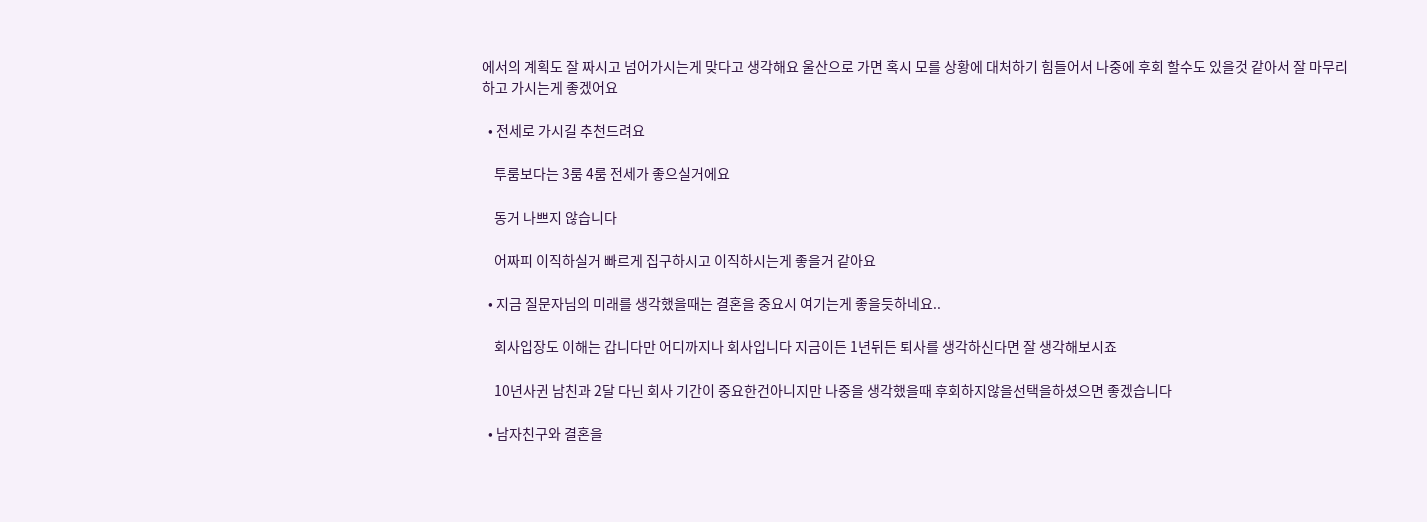에서의 계획도 잘 짜시고 넘어가시는게 맞다고 생각해요 울산으로 가면 혹시 모를 상황에 대처하기 힘들어서 나중에 후회 할수도 있을것 같아서 잘 마무리 하고 가시는게 좋겠어요

  • 전세로 가시길 추천드려요

    투룸보다는 3룸 4룸 전세가 좋으실거에요

    동거 나쁘지 않습니다

    어짜피 이직하실거 빠르게 집구하시고 이직하시는게 좋을거 같아요

  • 지금 질문자님의 미래를 생각했을때는 결혼을 중요시 여기는게 좋을듯하네요..

    회사입장도 이해는 갑니다만 어디까지나 회사입니다 지금이든 1년뒤든 퇴사를 생각하신다면 잘 생각해보시죠

    10년사귄 남친과 2달 다닌 회사 기간이 중요한건아니지만 나중을 생각했을때 후회하지않을선택을하셨으면 좋겠습니다

  • 남자친구와 결혼을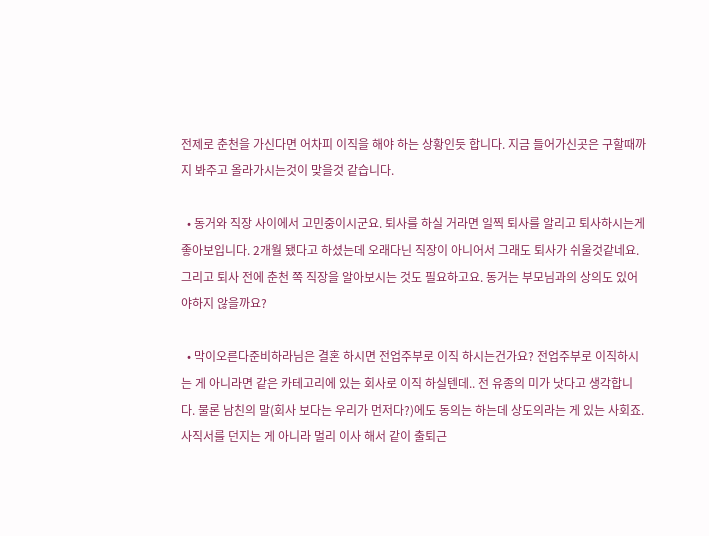전제로 춘천을 가신다면 어차피 이직을 해야 하는 상황인듯 합니다. 지금 들어가신곳은 구할때까지 봐주고 올라가시는것이 맞을것 같습니다.

  • 동거와 직장 사이에서 고민중이시군요. 퇴사를 하실 거라면 일찍 퇴사를 알리고 퇴사하시는게 좋아보입니다. 2개월 됐다고 하셨는데 오래다닌 직장이 아니어서 그래도 퇴사가 쉬울것같네요. 그리고 퇴사 전에 춘천 쪽 직장을 알아보시는 것도 필요하고요. 동거는 부모님과의 상의도 있어야하지 않을까요?

  • 막이오른다준비하라님은 결혼 하시면 전업주부로 이직 하시는건가요? 전업주부로 이직하시는 게 아니라면 같은 카테고리에 있는 회사로 이직 하실텐데.. 전 유종의 미가 낫다고 생각합니다. 물론 남친의 말(회사 보다는 우리가 먼저다?)에도 동의는 하는데 상도의라는 게 있는 사회죠. 사직서를 던지는 게 아니라 멀리 이사 해서 같이 출퇴근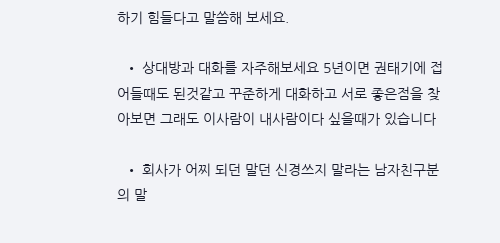하기 힘들다고 말씀해 보세요.

  • 상대방과 대화를 자주해보세요 5년이면 권태기에 접어들때도 된것같고 꾸준하게 대화하고 서로 좋은점을 찾아보면 그래도 이사람이 내사람이다 싶을때가 있습니다

  • 회사가 어찌 되던 말던 신경쓰지 말라는 남자친구분의 말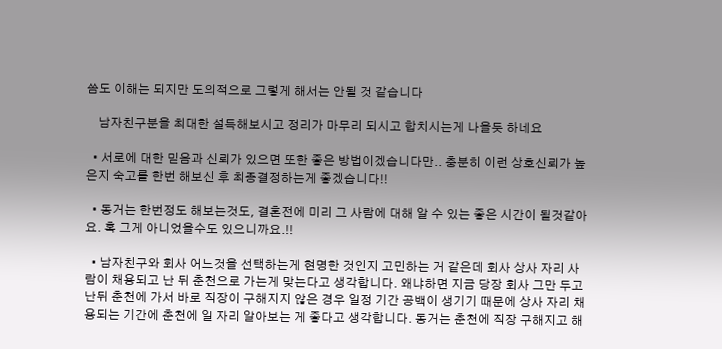씀도 이해는 되지만 도의적으로 그렇게 해서는 안될 것 같습니다

    남자친구분을 최대한 설득해보시고 정리가 마무리 되시고 합치시는게 나을듯 하네요

  • 서로에 대한 믿음과 신뢰가 있으면 또한 좋은 방법이겠습니다만.. 충분히 이런 상호신뢰가 높은지 숙고를 한번 해보신 후 최종결정하는게 좋겠습니다!!

  • 동거는 한번정도 해보는것도, 결혼전에 미리 그 사람에 대해 알 수 있는 좋은 시간이 될것같아요. 혹 그게 아니었을수도 있으니까요.!!

  • 남자친구와 회사 어느것을 선택하는게 현명한 것인지 고민하는 거 같은데 회사 상사 자리 사람이 채용되고 난 뒤 춘천으로 가는게 맞는다고 생각합니다. 왜냐하면 지금 당장 회사 그만 두고 난뒤 춘천에 가서 바로 직장이 구해지지 않은 경우 일정 기간 공백이 생기기 때문에 상사 자리 채용되는 기간에 춘천에 일 자리 알아보는 게 좋다고 생각합니다. 동거는 춘천에 직장 구해지고 해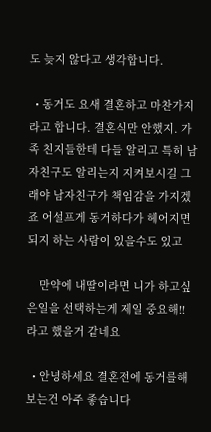도 늦지 않다고 생각합니다.

  • 동거도 요새 결혼하고 마찬가지 라고 합니다. 결혼식만 안했지. 가족 친지들한테 다들 알리고 특히 남자친구도 알리는지 지켜보시길 그래야 남자친구가 책임감을 가지겠죠 어설프게 동거하다가 헤어지면되지 하는 사람이 있을수도 있고

    만약에 내딸이라면 니가 하고싶은일을 선택하는게 제일 중요해!! 라고 했을거 같네요

  • 안녕하세요 결혼전에 동거를해보는건 아주 좋습니다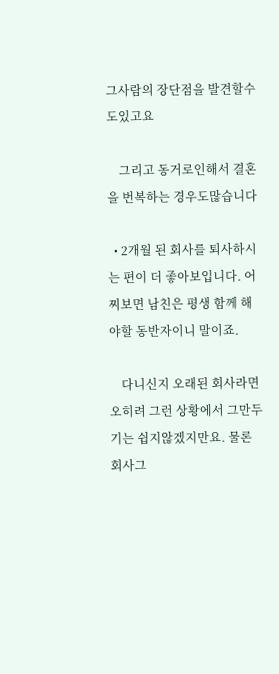그사람의 장단점을 발견할수도있고요

    그리고 동거로인해서 결혼을 번복하는 경우도많습니다

  • 2개월 된 회사를 퇴사하시는 편이 더 좋아보입니다. 어찌보면 남친은 평생 함께 해야할 동반자이니 말이죠.

    다니신지 오래된 회사라면 오히려 그런 상황에서 그만두기는 쉽지않겠지만요. 물론 회사그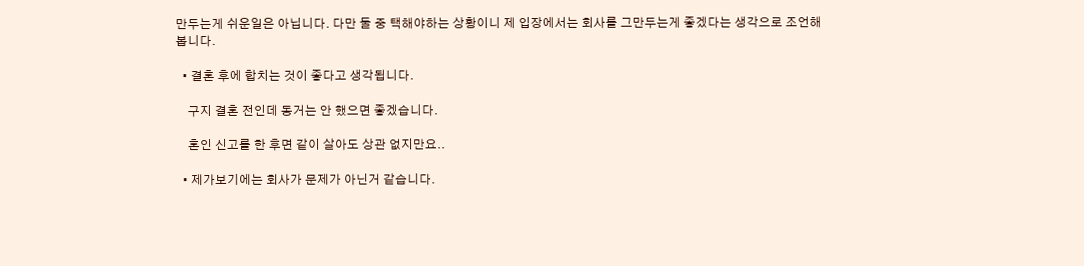만두는게 쉬운일은 아닙니다. 다만 둘 중 택해야하는 상황이니 제 입장에서는 회사를 그만두는게 좋겠다는 생각으로 조언해봅니다.

  • 결혼 후에 합치는 것이 좋다고 생각됩니다.

    구지 결혼 전인데 동거는 안 했으면 좋겠습니다.

    혼인 신고를 한 후면 같이 살아도 상관 없지만요..

  • 제가보기에는 회사가 문제가 아닌거 같습니다.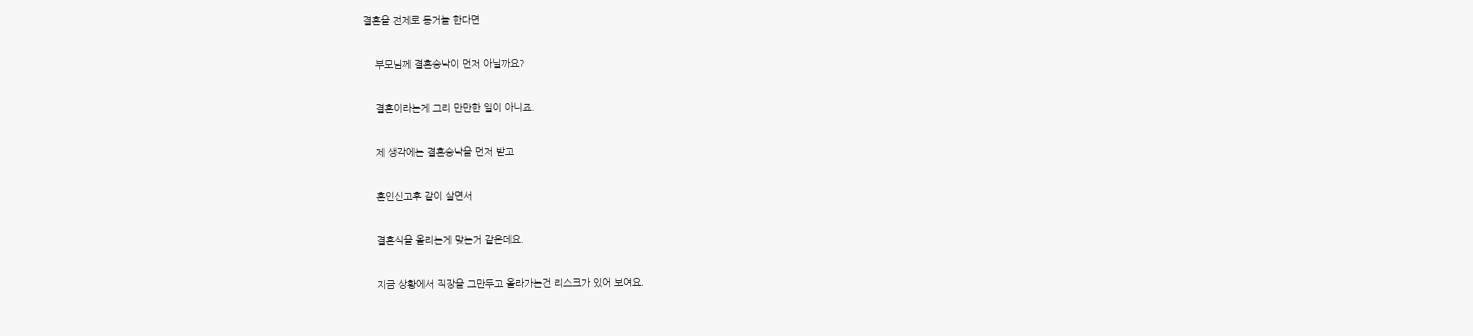결혼을 전제로 동거늘 한다면

    부모님께 결혼승낙이 먼저 아닐까요?

    결혼이라는게 그리 만만한 일이 아니죠.

    제 생각에는 결혼승낙을 먼저 받고

    혼인신고후 같이 살면서

    결혼식을 올리는게 맞는거 같은데요.

    지금 상황에서 직장을 그만두고 올라가는건 리스크가 있어 보여요.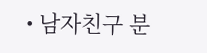• 남자친구 분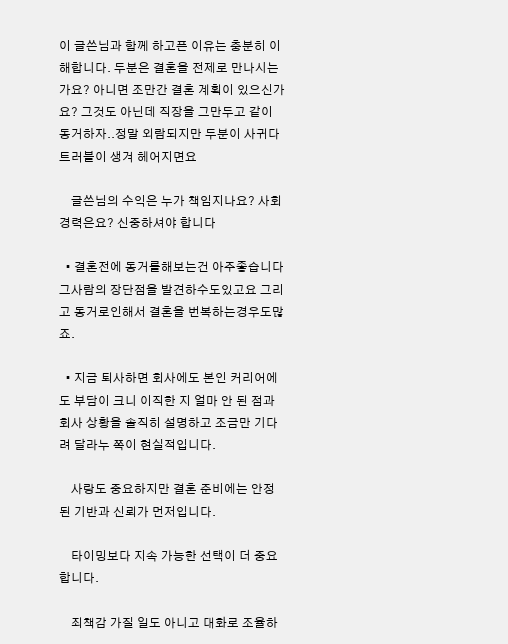이 글쓴님과 함께 하고픈 이유는 충분히 이해합니다. 두분은 결혼을 전제로 만나시는가요? 아니면 조만간 결혼 계획이 있으신가요? 그것도 아닌데 직장을 그만두고 같이 동거하자..정말 외람되지만 두분이 사귀다 트러블이 생겨 헤어지면요

    글쓴님의 수익은 누가 책임지나요? 사회 경력은요? 신중하셔야 합니다

  • 결혼전에 동거를해보는건 아주좋습니다 그사람의 장단점을 발견하수도있고요 그리고 동거로인해서 결혼을 번복하는경우도많죠.

  • 지금 퇴사하면 회사에도 본인 커리어에도 부담이 크니 이직한 지 얼마 안 된 점과 회사 상황을 솔직히 설명하고 조금만 기다려 달라누 쪽이 현실적입니다.

    사랑도 중요하지만 결혼 준비에는 안정된 기반과 신뢰가 먼저입니다.

    타이밍보다 지속 가능한 선택이 더 중요합니다.

    죄책감 가질 일도 아니고 대화로 조율하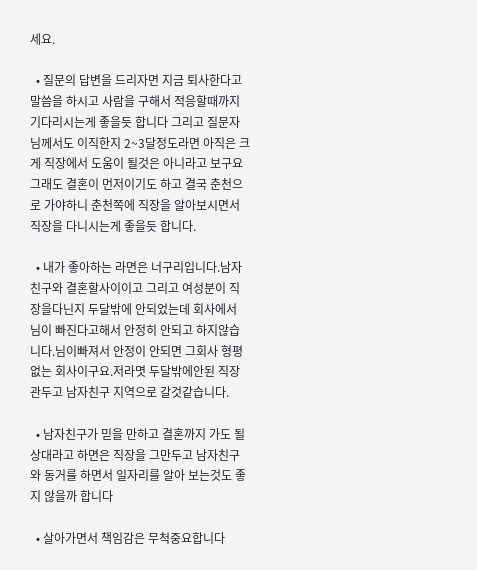세요.

  • 질문의 답변을 드리자면 지금 퇴사한다고 말씀을 하시고 사람을 구해서 적응할때까지 기다리시는게 좋을듯 합니다 그리고 질문자님께서도 이직한지 2~3달정도라면 아직은 크게 직장에서 도움이 될것은 아니라고 보구요 그래도 결혼이 먼저이기도 하고 결국 춘천으로 가야하니 춘천쪽에 직장을 알아보시면서 직장을 다니시는게 좋을듯 합니다.

  • 내가 좋아하는 라면은 너구리입니다.남자친구와 결혼할사이이고 그리고 여성분이 직장을다닌지 두달밖에 안되었는데 회사에서 님이 빠진다고해서 안정히 안되고 하지않습니다.님이빠져서 안정이 안되면 그회사 형평없는 회사이구요.저라몃 두달밖에안된 직장 관두고 남자친구 지역으로 갈것같습니다.

  • 남자친구가 믿을 만하고 결혼까지 가도 될 상대라고 하면은 직장을 그만두고 남자친구 와 동거를 하면서 일자리를 알아 보는것도 좋지 않을까 합니다

  • 살아가면서 책임감은 무척중요합니다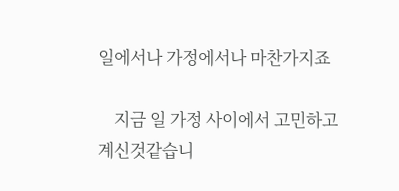일에서나 가정에서나 마찬가지죠

    지금 일 가정 사이에서 고민하고 계신것같습니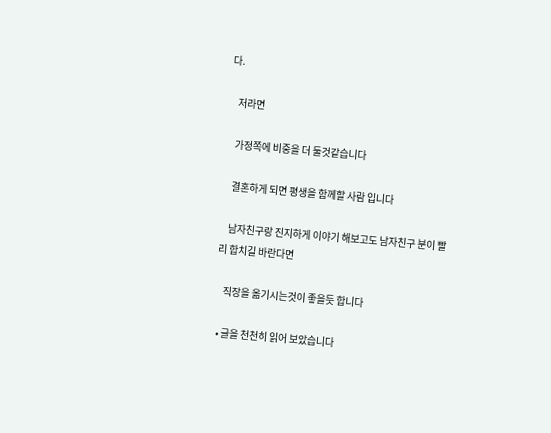다.

    저라면

    가정쪽에 비중을 더 둘것같습니다

    결혼하게 되면 평생을 함께할 사람 입니다

    남자친구랑 진지하게 이야기 해보고도 남자친구 분이 빨리 합치길 바란다면

    직장을 옮기시는것이 좋을듯 합니다

  • 글을 천천히 읽어 보았습니다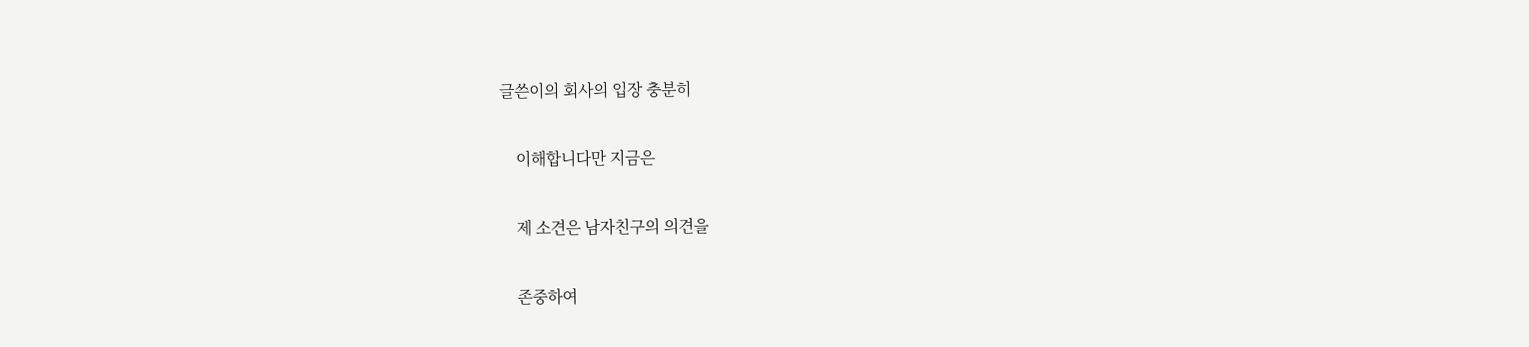글쓴이의 회사의 입장 충분히

    이해합니다만 지금은

    제 소견은 남자친구의 의견을

    존중하여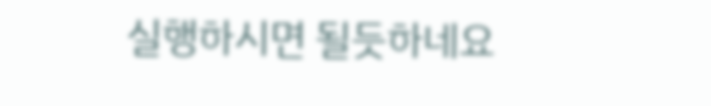실행하시면 될듯하네요